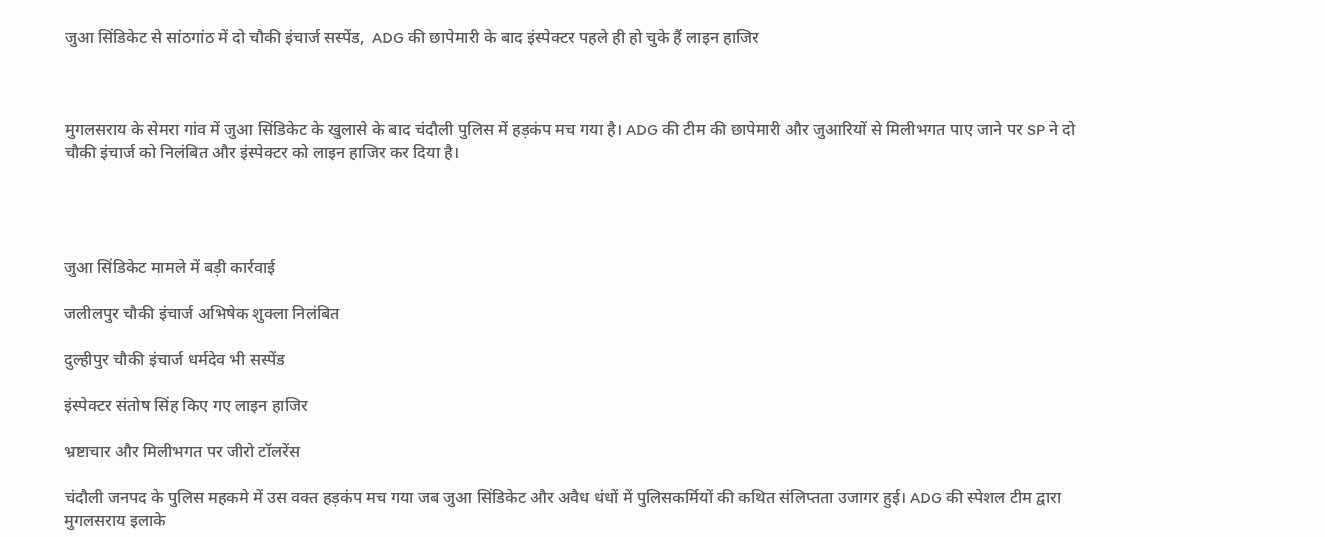जुआ सिंडिकेट से सांठगांठ में दो चौकी इंचार्ज सस्पेंड,  ADG की छापेमारी के बाद इंस्पेक्टर पहले ही हो चुके हैं लाइन हाजिर



मुगलसराय के सेमरा गांव में जुआ सिंडिकेट के खुलासे के बाद चंदौली पुलिस में हड़कंप मच गया है। ADG की टीम की छापेमारी और जुआरियों से मिलीभगत पाए जाने पर SP ने दो चौकी इंचार्ज को निलंबित और इंस्पेक्टर को लाइन हाजिर कर दिया है।




जुआ सिंडिकेट मामले में बड़ी कार्रवाई

जलीलपुर चौकी इंचार्ज अभिषेक शुक्ला निलंबित

दुल्हीपुर चौकी इंचार्ज धर्मदेव भी सस्पेंड

इंस्पेक्टर संतोष सिंह किए गए लाइन हाजिर

भ्रष्टाचार और मिलीभगत पर जीरो टॉलरेंस

चंदौली जनपद के पुलिस महकमे में उस वक्त हड़कंप मच गया जब जुआ सिंडिकेट और अवैध धंधों में पुलिसकर्मियों की कथित संलिप्तता उजागर हुई। ADG की स्पेशल टीम द्वारा मुगलसराय इलाके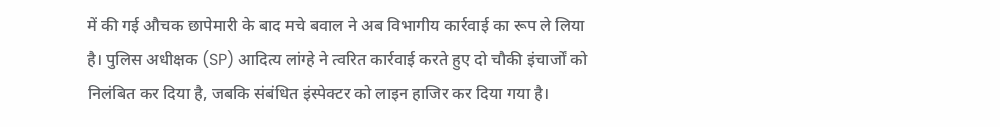में की गई औचक छापेमारी के बाद मचे बवाल ने अब विभागीय कार्रवाई का रूप ले लिया है। पुलिस अधीक्षक (SP) आदित्य लांग्हे ने त्वरित कार्रवाई करते हुए दो चौकी इंचार्जों को निलंबित कर दिया है, जबकि संबंधित इंस्पेक्टर को लाइन हाजिर कर दिया गया है।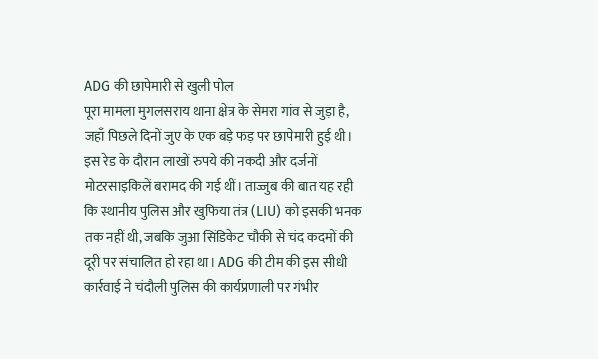ADG की छापेमारी से खुली पोल
पूरा मामला मुगलसराय थाना क्षेत्र के सेमरा गांव से जुड़ा है, जहाँ पिछले दिनों जुए के एक बड़े फड़ पर छापेमारी हुई थी। इस रेड के दौरान लाखों रुपये की नकदी और दर्जनों मोटरसाइकिलें बरामद की गई थीं। ताज्जुब की बात यह रही कि स्थानीय पुलिस और खुफिया तंत्र (LIU) को इसकी भनक तक नहीं थी, जबकि जुआ सिंडिकेट चौकी से चंद कदमों की दूरी पर संचालित हो रहा था। ADG की टीम की इस सीधी कार्रवाई ने चंदौली पुलिस की कार्यप्रणाली पर गंभीर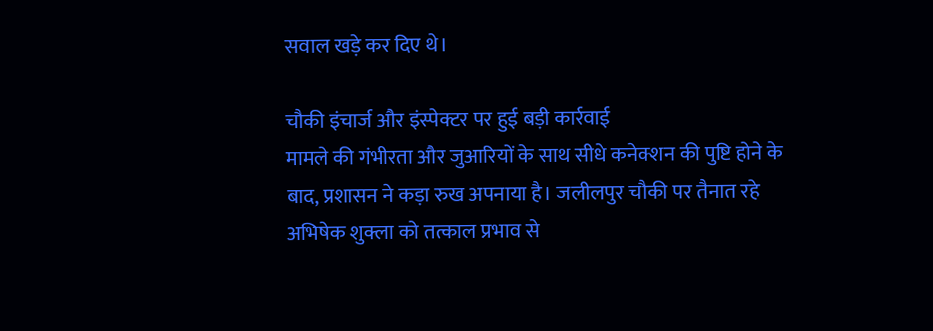सवाल खड़े कर दिए थे।

चौकी इंचार्ज और इंस्पेक्टर पर हुई बड़ी कार्रवाई
मामले की गंभीरता और जुआरियों के साथ सीधे कनेक्शन की पुष्टि होने के बाद, प्रशासन ने कड़ा रुख अपनाया है। जलीलपुर चौकी पर तैनात रहे अभिषेक शुक्ला को तत्काल प्रभाव से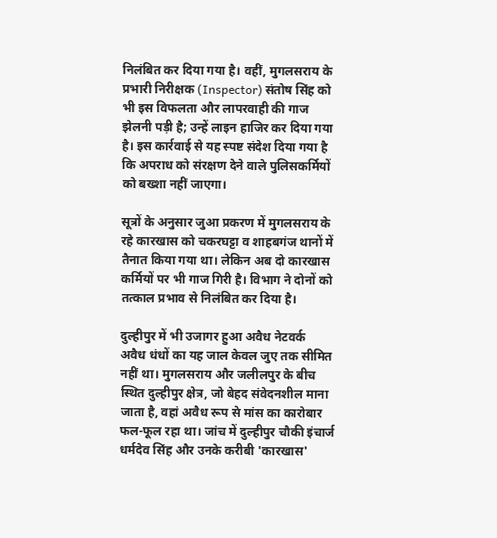निलंबित कर दिया गया है। वहीं, मुगलसराय के प्रभारी निरीक्षक (Inspector) संतोष सिंह को भी इस विफलता और लापरवाही की गाज झेलनी पड़ी है; उन्हें लाइन हाजिर कर दिया गया है। इस कार्रवाई से यह स्पष्ट संदेश दिया गया है कि अपराध को संरक्षण देने वाले पुलिसकर्मियों को बख्शा नहीं जाएगा।

सूत्रों के अनुसार जुआ प्रकरण में मुगलसराय के रहे कारखास को चकरघट्टा व शाहबगंज थानों में तैनात किया गया था। लेकिन अब दो कारखास कर्मियों पर भी गाज गिरी है। विभाग ने दोनों को तत्काल प्रभाव से निलंबित कर दिया है।

दुल्हीपुर में भी उजागर हुआ अवैध नेटवर्क
अवैध धंधों का यह जाल केवल जुए तक सीमित नहीं था। मुगलसराय और जलीलपुर के बीच स्थित दुल्हीपुर क्षेत्र, जो बेहद संवेदनशील माना जाता है, वहां अवैध रूप से मांस का कारोबार फल-फूल रहा था। जांच में दुल्हीपुर चौकी इंचार्ज धर्मदेव सिंह और उनके करीबी 'कारखास'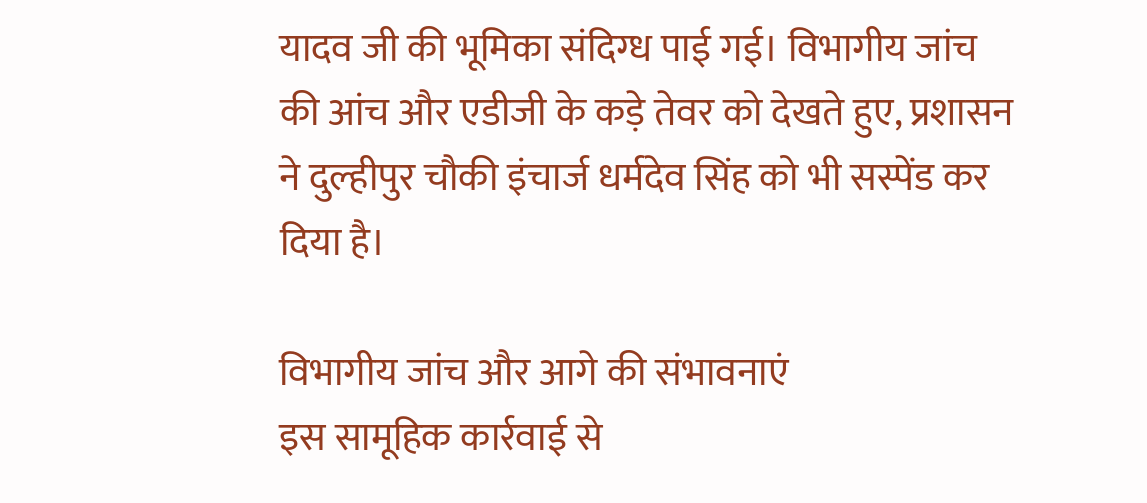यादव जी की भूमिका संदिग्ध पाई गई। विभागीय जांच की आंच और एडीजी के कड़े तेवर को देखते हुए, प्रशासन ने दुल्हीपुर चौकी इंचार्ज धर्मदेव सिंह को भी सस्पेंड कर दिया है।

विभागीय जांच और आगे की संभावनाएं
इस सामूहिक कार्रवाई से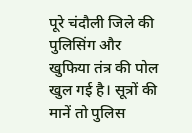पूरे चंदौली जिले की पुलिसिंग और खुफिया तंत्र की पोल खुल गई है। सूत्रों की मानें तो पुलिस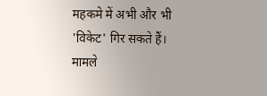महकमे में अभी और भी 'विकेट' गिर सकते हैं। मामले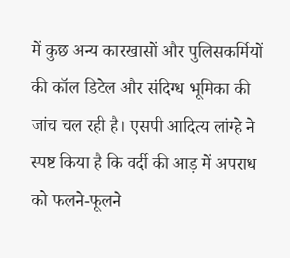में कुछ अन्य कारखासों और पुलिसकर्मियों की कॉल डिटेल और संदिग्ध भूमिका की जांच चल रही है। एसपी आदित्य लांग्हे ने स्पष्ट किया है कि वर्दी की आड़ में अपराध को फलने-फूलने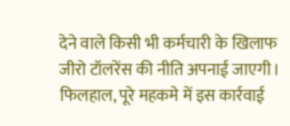देने वाले किसी भी कर्मचारी के खिलाफ जीरो टॉलरेंस की नीति अपनाई जाएगी। फिलहाल, पूरे महकमे में इस कार्रवाई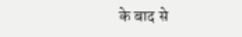के बाद से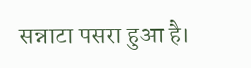सन्नाटा पसरा हुआ है।